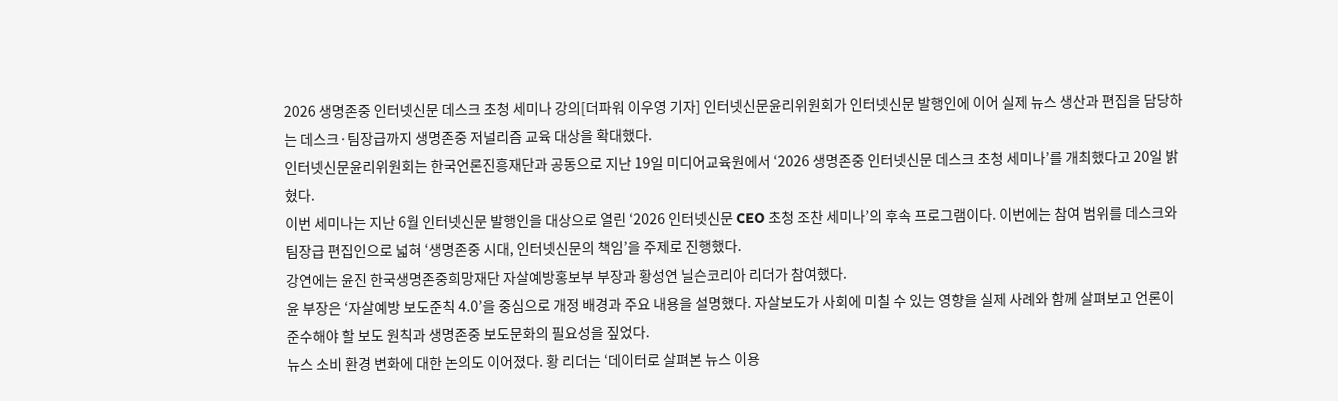2026 생명존중 인터넷신문 데스크 초청 세미나 강의[더파워 이우영 기자] 인터넷신문윤리위원회가 인터넷신문 발행인에 이어 실제 뉴스 생산과 편집을 담당하는 데스크·팀장급까지 생명존중 저널리즘 교육 대상을 확대했다.
인터넷신문윤리위원회는 한국언론진흥재단과 공동으로 지난 19일 미디어교육원에서 ‘2026 생명존중 인터넷신문 데스크 초청 세미나’를 개최했다고 20일 밝혔다.
이번 세미나는 지난 6월 인터넷신문 발행인을 대상으로 열린 ‘2026 인터넷신문 CEO 초청 조찬 세미나’의 후속 프로그램이다. 이번에는 참여 범위를 데스크와 팀장급 편집인으로 넓혀 ‘생명존중 시대, 인터넷신문의 책임’을 주제로 진행했다.
강연에는 윤진 한국생명존중희망재단 자살예방홍보부 부장과 황성연 닐슨코리아 리더가 참여했다.
윤 부장은 ‘자살예방 보도준칙 4.0’을 중심으로 개정 배경과 주요 내용을 설명했다. 자살보도가 사회에 미칠 수 있는 영향을 실제 사례와 함께 살펴보고 언론이 준수해야 할 보도 원칙과 생명존중 보도문화의 필요성을 짚었다.
뉴스 소비 환경 변화에 대한 논의도 이어졌다. 황 리더는 ‘데이터로 살펴본 뉴스 이용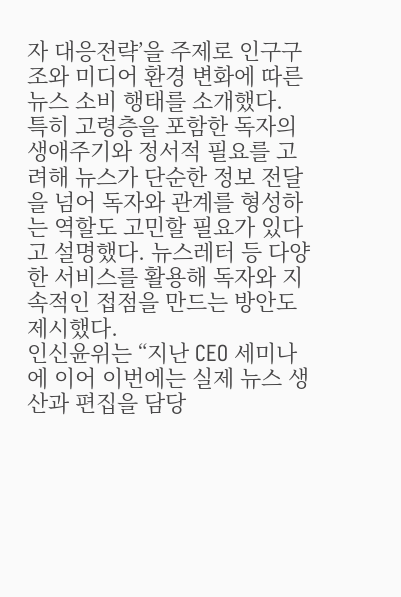자 대응전략’을 주제로 인구구조와 미디어 환경 변화에 따른 뉴스 소비 행태를 소개했다.
특히 고령층을 포함한 독자의 생애주기와 정서적 필요를 고려해 뉴스가 단순한 정보 전달을 넘어 독자와 관계를 형성하는 역할도 고민할 필요가 있다고 설명했다. 뉴스레터 등 다양한 서비스를 활용해 독자와 지속적인 접점을 만드는 방안도 제시했다.
인신윤위는 “지난 CEO 세미나에 이어 이번에는 실제 뉴스 생산과 편집을 담당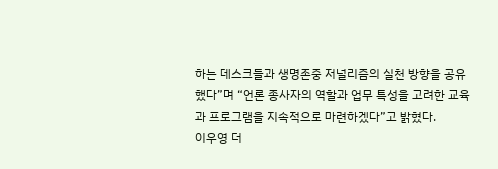하는 데스크들과 생명존중 저널리즘의 실천 방향을 공유했다”며 “언론 종사자의 역할과 업무 특성을 고려한 교육과 프로그램을 지속적으로 마련하겠다”고 밝혔다.
이우영 더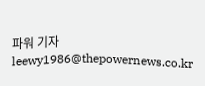파워 기자 leewy1986@thepowernews.co.kr